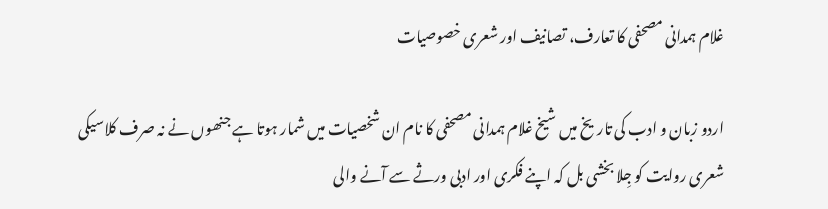غلام ہمدانی مصحفی کا تعارف، تصانیف اور شعری خصوصیات

اردو زبان و ادب کی تاریخ میں شیخ غلام ہمدانی مصحفی کا نام ان شخصیات میں شمار ہوتا ہے جنھوں نے نہ صرف کلاسیکی شعری روایت کو جِلا بخشی بل کہ اپنے فکری اور ادبی ورثے سے آنے والی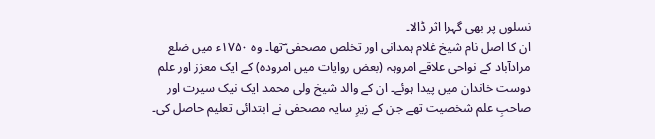نسلوں پر بھی گہرا اثر ڈالا۔
ان کا اصل نام شیخ غلام ہمدانی اور تخلص مصحفی ؔتھا۔ وہ ۱۷۵۰ء میں ضلع مرادآباد کے نواحی علاقے امروہہ (بعض روایات میں امرودہ) کے ایک معزز اور علم دوست خاندان میں پیدا ہوئے۔ ان کے والد شیخ ولی محمد ایک نیک سیرت اور صاحبِ علم شخصیت تھے جن کے زیرِ سایہ مصحفی نے ابتدائی تعلیم حاصل کی۔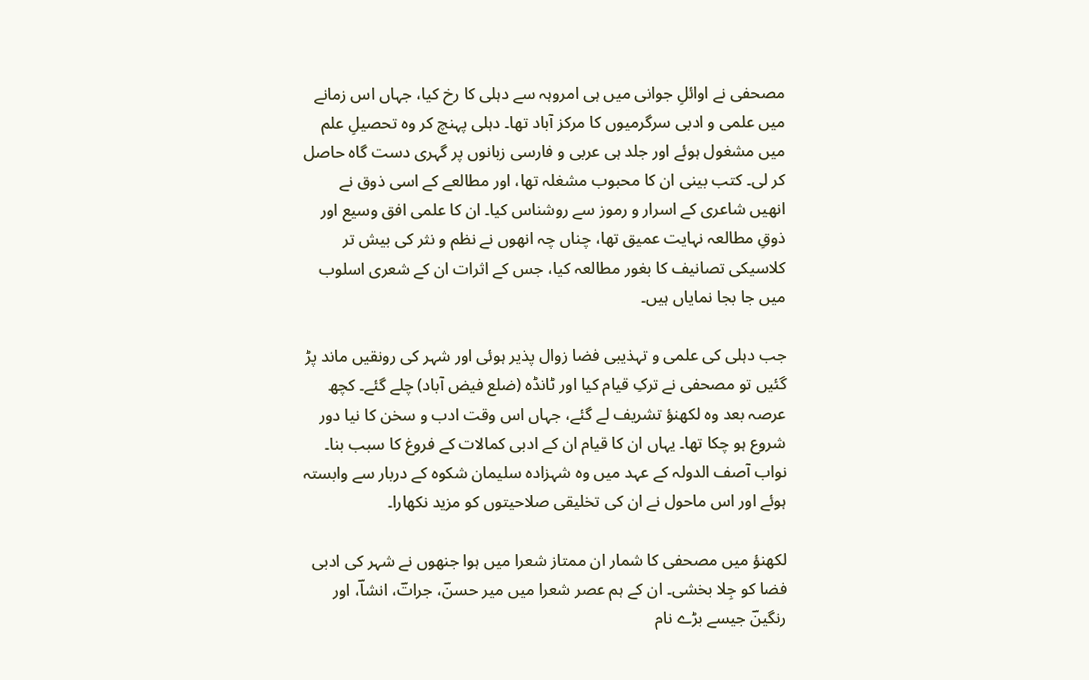مصحفی نے اوائلِ جوانی میں ہی امروہہ سے دہلی کا رخ کیا، جہاں اس زمانے میں علمی و ادبی سرگرمیوں کا مرکز آباد تھا۔ دہلی پہنچ کر وہ تحصیلِ علم میں مشغول ہوئے اور جلد ہی عربی و فارسی زبانوں پر گہری دست گاہ حاصل کر لی۔ کتب بینی ان کا محبوب مشغلہ تھا، اور مطالعے کے اسی ذوق نے انھیں شاعری کے اسرار و رموز سے روشناس کیا۔ ان کا علمی افق وسیع اور ذوقِ مطالعہ نہایت عمیق تھا، چناں چہ انھوں نے نظم و نثر کی بیش تر کلاسیکی تصانیف کا بغور مطالعہ کیا، جس کے اثرات ان کے شعری اسلوب میں جا بجا نمایاں ہیں۔

جب دہلی کی علمی و تہذیبی فضا زوال پذیر ہوئی اور شہر کی رونقیں ماند پڑ گئیں تو مصحفی نے ترکِ قیام کیا اور ٹانڈہ (ضلع فیض آباد) چلے گئے۔ کچھ عرصہ بعد وہ لکھنؤ تشریف لے گئے، جہاں اس وقت ادب و سخن کا نیا دور شروع ہو چکا تھا۔ یہاں ان کا قیام ان کے ادبی کمالات کے فروغ کا سبب بنا۔ نواب آصف الدولہ کے عہد میں وہ شہزادہ سلیمان شکوہ کے دربار سے وابستہ ہوئے اور اس ماحول نے ان کی تخلیقی صلاحیتوں کو مزید نکھارا۔

لکھنؤ میں مصحفی کا شمار ان ممتاز شعرا میں ہوا جنھوں نے شہر کی ادبی فضا کو جِلا بخشی۔ ان کے ہم عصر شعرا میں میر حسنؔ، جراتؔ، انشاؔ، اور رنگینؔ جیسے بڑے نام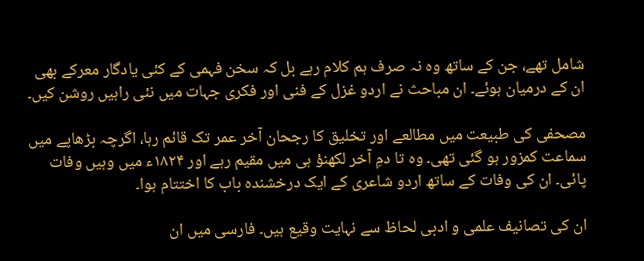شامل تھے، جن کے ساتھ وہ نہ صرف ہم کلام رہے بل کہ سخن فہمی کے کئی یادگار معرکے بھی ان کے درمیان ہوئے۔ ان مباحث نے اردو غزل کے فنی اور فکری جہات میں نئی راہیں روشن کیں۔

مصحفی کی طبیعت میں مطالعے اور تخلیق کا رجحان آخر عمر تک قائم رہا، اگرچہ بڑھاپے میں سماعت کمزور ہو گئی تھی۔ وہ تا دمِ آخر لکھنؤ ہی میں مقیم رہے اور ۱۸۲۴ء میں وہیں وفات پائی۔ ان کی وفات کے ساتھ اردو شاعری کے ایک درخشندہ باب کا اختتام ہوا۔

ان کی تصانیف علمی و ادبی لحاظ سے نہایت وقیع ہیں۔ فارسی میں ان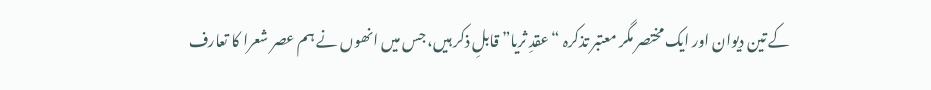کے تین دیوان اور ایک مختصر مگر معتبر تذکرہ “عقدِ ثریا” قابلِ ذکر ہیں، جس میں انھوں نے ہم عصر شعرا کا تعارف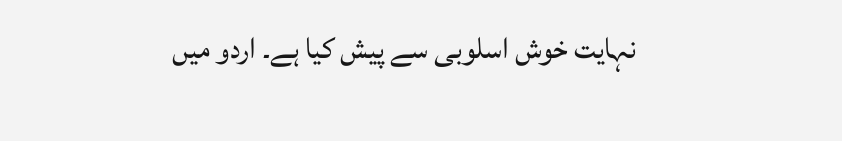نہایت خوش اسلوبی سے پیش کیا ہے۔ اردو میں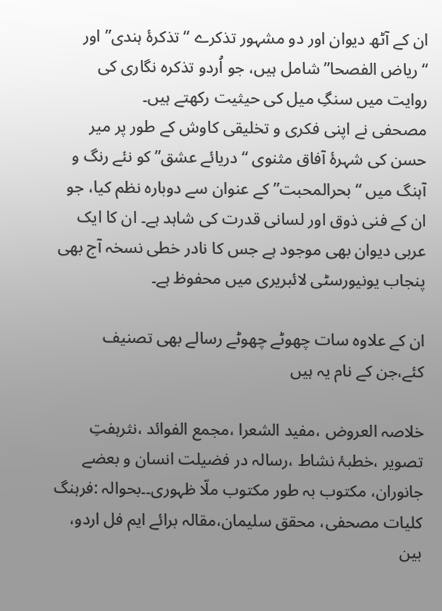ان کے آٹھ دیوان اور دو مشہور تذکرے “تذکرۂ ہندی” اور “ریاض الفصحا” شامل ہیں، جو اُردو تذکرہ نگاری کی روایت میں سنگِ میل کی حیثیت رکھتے ہیں۔
مصحفی نے اپنی فکری و تخلیقی کاوش کے طور پر میر حسن کی شہرۂ آفاق مثنوی “دریائے عشق” کو نئے رنگ و آہنگ میں “بحرالمحبت” کے عنوان سے دوبارہ نظم کیا، جو ان کے فنی ذوق اور لسانی قدرت کی شاہد ہے۔ ان کا ایک عربی دیوان بھی موجود ہے جس کا نادر خطی نسخہ آج بھی پنجاب یونیورسٹی لائبریری میں محفوظ ہے۔

ان کے علاوہ سات چھوٹے چھوٹے رسالے بھی تصنیف کئے،جن کے نام یہ ہیں

خلاصہ العروض ،مفيد الشعرا ،مجمع الفوائد ،نثرہفتِ تصویر ،خطبۂ نشاط ،رسالہ در فضیلت انسان و بعضے جانوران، مکتوب بہ طور مکتوب ملّا ظہوری۔۔بحوالہ :فرہنگ کلیات مصحفی، محقق سلیمان،مقالہ برائے ایم فل اردو، بین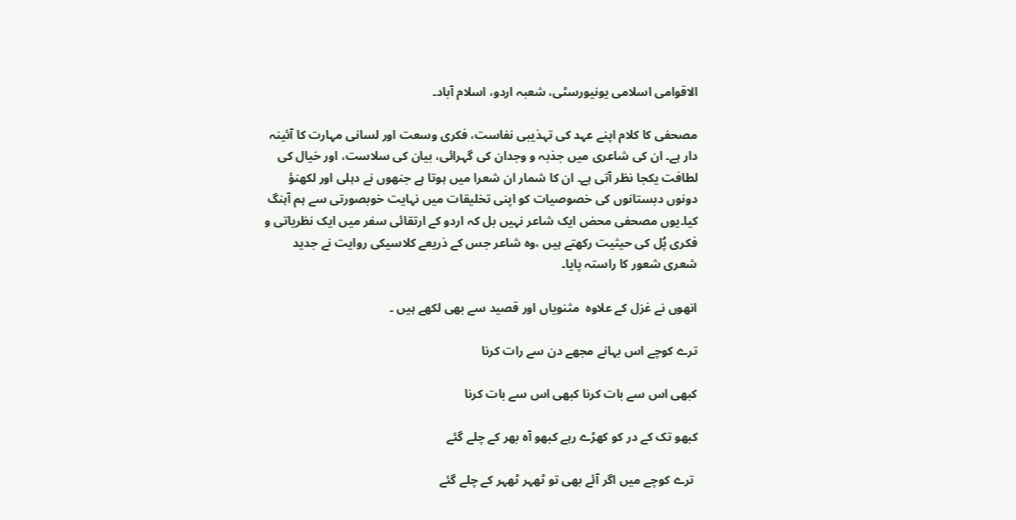الاقوامی اسلامی یونیورسٹی، شعبہ اردو، اسلام آباد۔

مصحفی کا کلام اپنے عہد کی تہذیبی نفاست، فکری وسعت اور لسانی مہارت کا آئینہ دار ہے۔ ان کی شاعری میں جذبہ و وجدان کی گہرائی، بیان کی سلاست، اور خیال کی لطافت یکجا نظر آتی ہے۔ ان کا شمار ان شعرا میں ہوتا ہے جنھوں نے دہلی اور لکھنؤ دونوں دبستانوں کی خصوصیات کو اپنی تخلیقات میں نہایت خوبصورتی سے ہم آہنگ کیا۔یوں مصحفی محض ایک شاعر نہیں بل کہ اردو کے ارتقائی سفر میں ایک نظریاتی و فکری پُل کی حیثیت رکھتے ہیں ،وہ شاعر جس کے ذریعے کلاسیکی روایت نے جدید شعری شعور کا راستہ پایا۔

انھوں نے غزل کے علاوہ  مثنویاں اور قصید سے بھی لکھے ہیں ۔

ترے کوچے اس بہانے مجھے دن سے رات کرنا

کبھی اس سے بات کرنا کبھی اس سے بات کرنا

کبھو تک کے در کو کھڑے رہے کبھو آہ بھر کے چلے گئے

 ترے کوچے میں اگر آئے بھی تو ٹھہر ٹھہر کے چلے گئے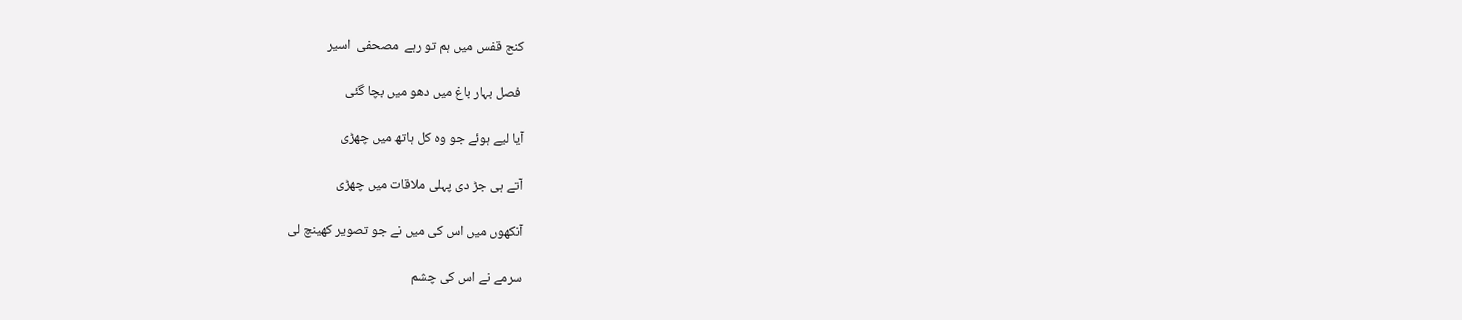کنج قفس میں ہم تو رہے  مصحفی  اسیر

 فصل بہار باغ میں دھو میں بچا گئی

آیا لیے ہوئے جو وہ کل ہاتھ میں چھڑی

آتے ہی جڑ دی پہلی ملاقات میں چھڑی

آنکھوں میں اس کی میں نے جو تصویر کھینچ لی

سرمے نے اس کی چشم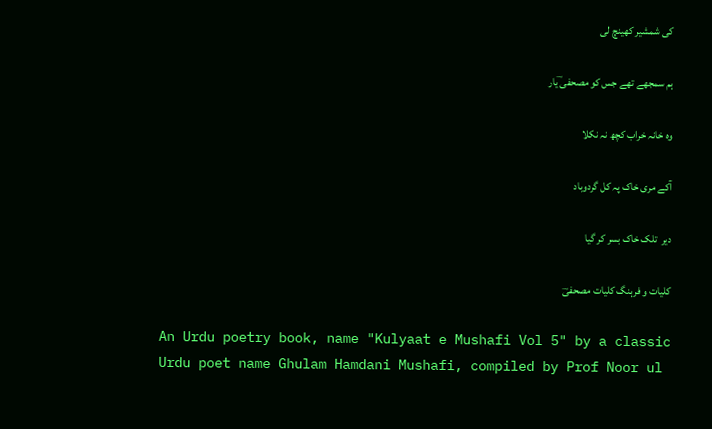کی شمشیر کھینچ لی

ہم سمجھے تھے جس کو مصحفی ؔیار

وہ خانہ خراب کچھ نہ نکلا

آکے مری خاک پہ کل گردوباد

دیر  تلک خاک بسر کر گیا

کلیات و فرہنگ کلیات مصحفیؔ

An Urdu poetry book, name "Kulyaat e Mushafi Vol 5" by a classic Urdu poet name Ghulam Hamdani Mushafi, compiled by Prof Noor ul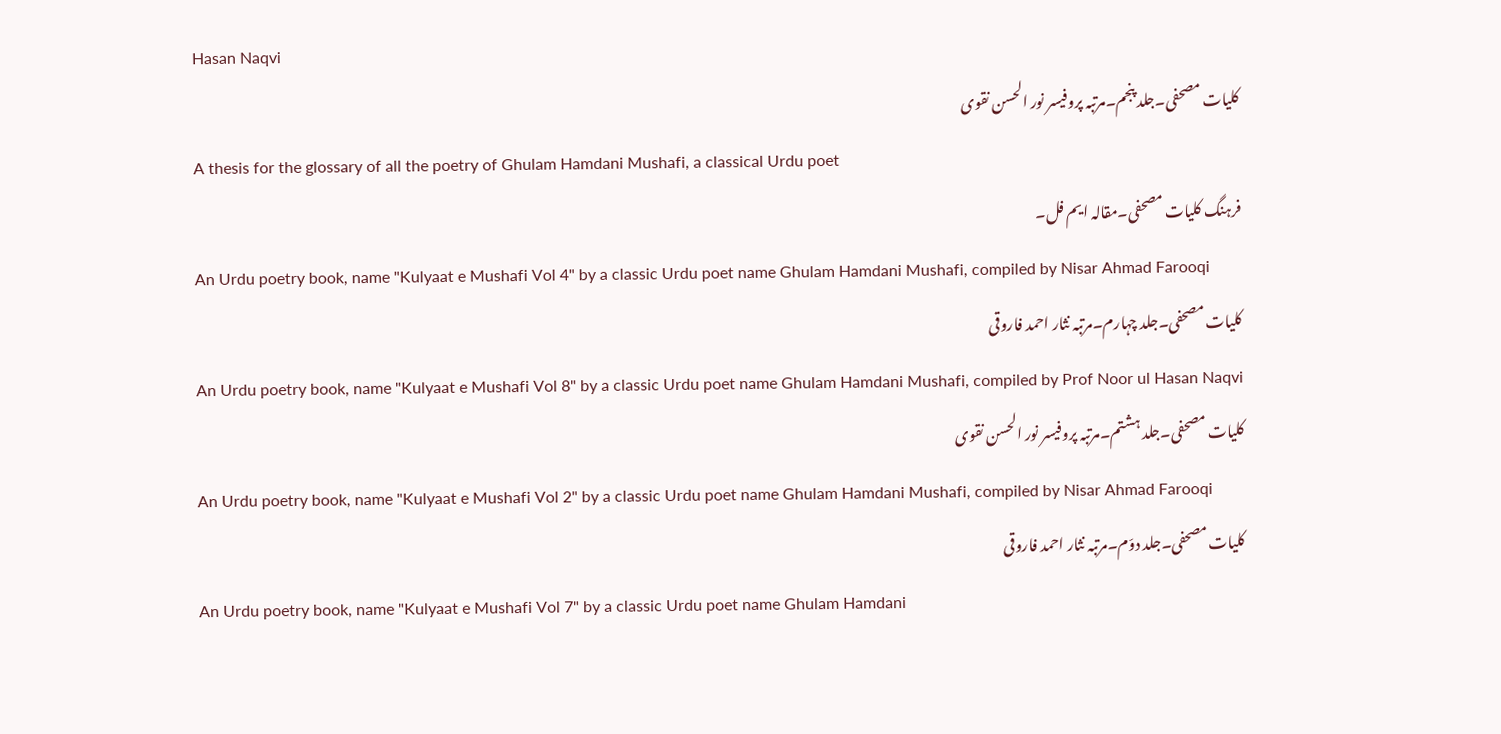Hasan Naqvi
کلیات مصحفی۔جلد پنجم۔مرتبہ پروفیسر نور الحسن نقوی
A thesis for the glossary of all the poetry of Ghulam Hamdani Mushafi, a classical Urdu poet
فرہنگ کلیات مصحفی۔مقالہ ایم فل۔
An Urdu poetry book, name "Kulyaat e Mushafi Vol 4" by a classic Urdu poet name Ghulam Hamdani Mushafi, compiled by Nisar Ahmad Farooqi
کلیات مصحفی۔جلد چہارم۔مرتبہ نثار احمد فاروقی
An Urdu poetry book, name "Kulyaat e Mushafi Vol 8" by a classic Urdu poet name Ghulam Hamdani Mushafi, compiled by Prof Noor ul Hasan Naqvi
کلیات مصحفی۔جلد ہشتم۔مرتبہ پروفیسر نور الحسن نقوی
An Urdu poetry book, name "Kulyaat e Mushafi Vol 2" by a classic Urdu poet name Ghulam Hamdani Mushafi, compiled by Nisar Ahmad Farooqi
کلیات مصحفی۔جلد دوّم۔مرتبہ نثار احمد فاروقی
An Urdu poetry book, name "Kulyaat e Mushafi Vol 7" by a classic Urdu poet name Ghulam Hamdani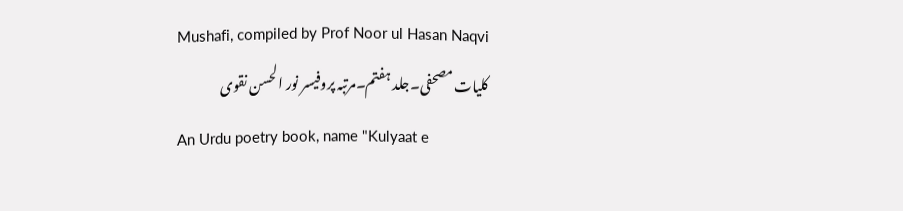Mushafi, compiled by Prof Noor ul Hasan Naqvi
کلیات مصحفی۔جلد ہفتم۔مرتبہ پروفیسر نور الحسن نقوی
An Urdu poetry book, name "Kulyaat e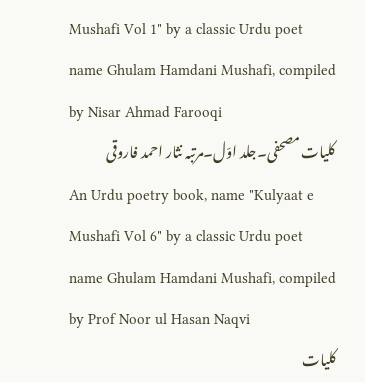Mushafi Vol 1" by a classic Urdu poet name Ghulam Hamdani Mushafi, compiled by Nisar Ahmad Farooqi
کلیات مصحفی۔جلد اوّل۔مرتبہ نثار احمد فاروقی
An Urdu poetry book, name "Kulyaat e Mushafi Vol 6" by a classic Urdu poet name Ghulam Hamdani Mushafi, compiled by Prof Noor ul Hasan Naqvi
کلیات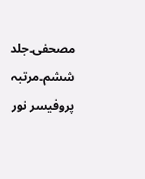مصحفی۔جلد ششم۔مرتبہ پروفیسر نور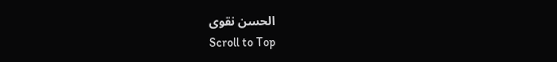الحسن نقوی
Scroll to Top